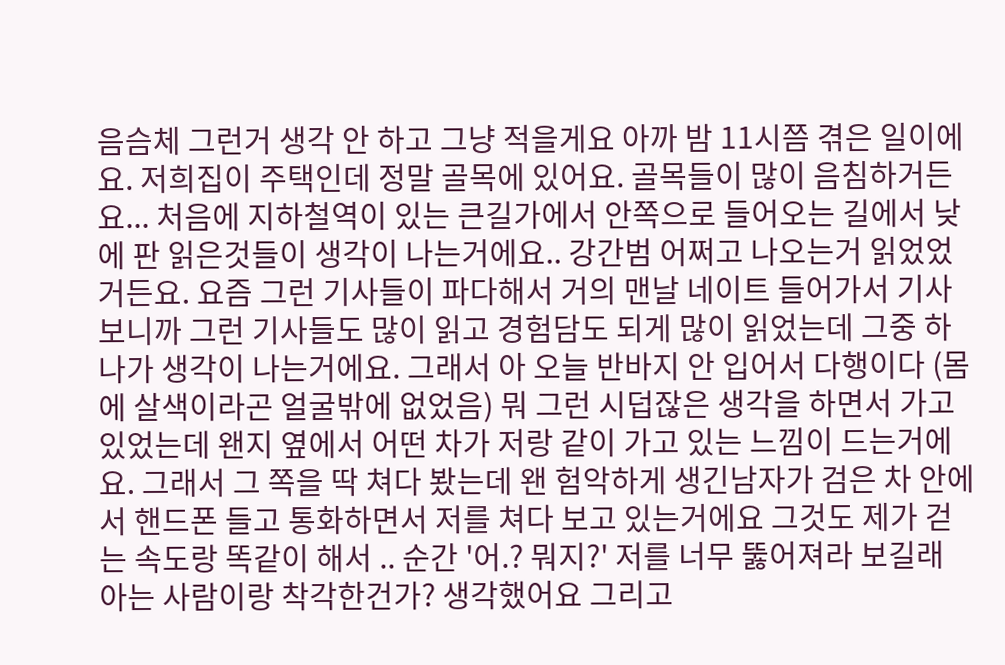음슴체 그런거 생각 안 하고 그냥 적을게요 아까 밤 11시쯤 겪은 일이에요. 저희집이 주택인데 정말 골목에 있어요. 골목들이 많이 음침하거든요... 처음에 지하철역이 있는 큰길가에서 안쪽으로 들어오는 길에서 낮에 판 읽은것들이 생각이 나는거에요.. 강간범 어쩌고 나오는거 읽었었거든요. 요즘 그런 기사들이 파다해서 거의 맨날 네이트 들어가서 기사 보니까 그런 기사들도 많이 읽고 경험담도 되게 많이 읽었는데 그중 하나가 생각이 나는거에요. 그래서 아 오늘 반바지 안 입어서 다행이다 (몸에 살색이라곤 얼굴밖에 없었음) 뭐 그런 시덥잖은 생각을 하면서 가고 있었는데 왠지 옆에서 어떤 차가 저랑 같이 가고 있는 느낌이 드는거에요. 그래서 그 쪽을 딱 쳐다 봤는데 왠 험악하게 생긴남자가 검은 차 안에서 핸드폰 들고 통화하면서 저를 쳐다 보고 있는거에요 그것도 제가 걷는 속도랑 똑같이 해서 .. 순간 '어.? 뭐지?' 저를 너무 뚫어져라 보길래 아는 사람이랑 착각한건가? 생각했어요 그리고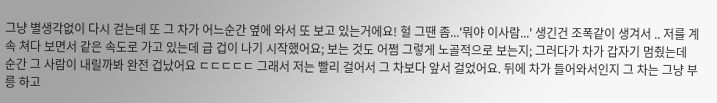그냥 별생각없이 다시 걷는데 또 그 차가 어느순간 옆에 와서 또 보고 있는거에요! 헐 그땐 좀...'뭐야 이사람...' 생긴건 조폭같이 생겨서 .. 저를 계속 쳐다 보면서 같은 속도로 가고 있는데 급 겁이 나기 시작했어요; 보는 것도 어쩜 그렇게 노골적으로 보는지; 그러다가 차가 갑자기 멈췄는데 순간 그 사람이 내릴까봐 완전 겁났어요 ㄷㄷㄷㄷㄷ 그래서 저는 빨리 걸어서 그 차보다 앞서 걸었어요. 뒤에 차가 들어와서인지 그 차는 그냥 부릉 하고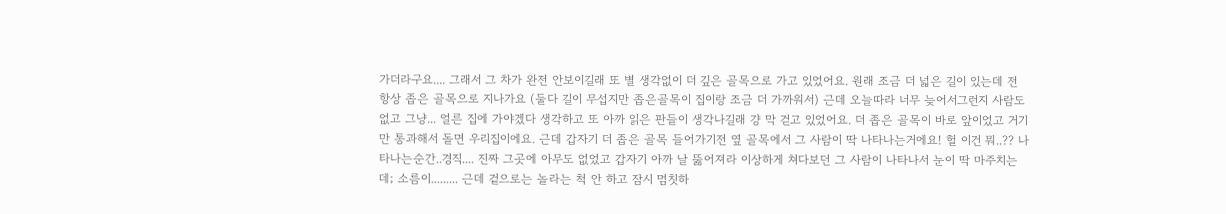가더라구요.... 그래서 그 차가 완전 안보이길래 또 별 생각없이 더 깊은 골목으로 가고 있었어요. 원래 조금 더 넓은 길이 있는데 전 항상 좁은 골목으로 지나가요 (둘다 길이 무섭지만 좁은골목이 집이랑 조금 더 가까워서) 근데 오늘따라 너무 늦어서그런지 사람도 없고 그냥... 얼른 집에 가야겠다 생각하고 또 아까 읽은 판들이 생각나길래 걍 막 걷고 있었어요. 더 좁은 골목이 바로 앞이었고 거기만 통과해서 돌면 우리집이에요. 근데 갑자기 더 좁은 골목 들어가기전 옆 골목에서 그 사람이 딱 나타나는거에요! 헐 이건 뭐..?? 나타나는순간..경직.... 진짜 그곳에 아무도 없었고 갑자기 아까 날 뚫어져라 이상하게 쳐다보던 그 사람이 나타나서 눈이 딱 마주치는데; 소름이......... 근데 겉으로는 놀라는 척 안 하고 잠시 멈칫하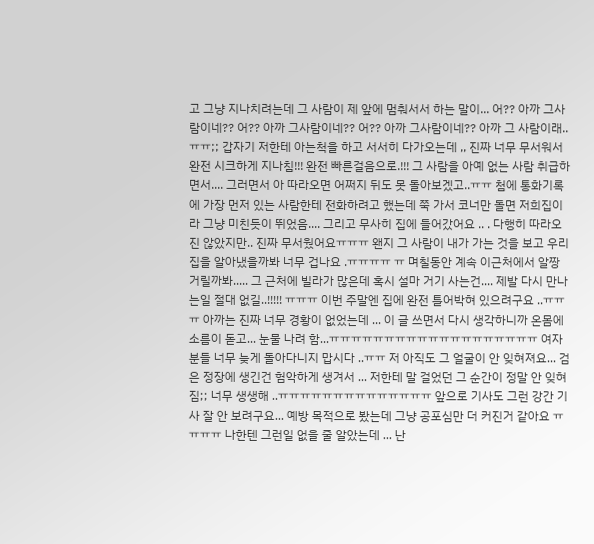고 그냥 지나치려는데 그 사람이 제 앞에 멈춰서서 하는 말이... 어?? 아까 그사람이네?? 어?? 아까 그사람이네?? 어?? 아까 그사람이네?? 아까 그 사람이래..ㅠㅠ;; 갑자기 저한테 아는척을 하고 서서히 다가오는데 ,, 진짜 너무 무서워서 완전 시크하게 지나침!!! 완전 빠른걸음으로.!!! 그 사람을 아예 없는 사람 취급하면서.... 그러면서 아 따라오면 어쩌지 뒤도 못 돌아보겠고..ㅠㅠ 첨에 통화기록에 가장 먼저 있는 사람한테 전화하려고 했는데 쭉 가서 코너만 돌면 저희집이라 그냥 미친듯이 뛰었음.... 그리고 무사히 집에 들어갔어요 .. . 다행히 따라오진 않았지만.. 진짜 무서웠어요ㅠㅠㅠ 왠지 그 사람이 내가 가는 것을 보고 우리집을 알아냈을까봐 너무 겁나요 .ㅠㅠㅠㅠ ㅠ 며칠동안 계속 이근처에서 알짱 거릴까봐..... 그 근처에 빌라가 많은데 혹시 설마 거기 사는건.... 제발 다시 만나는일 절대 없길..!!!!! ㅠㅠㅠ 이번 주말엔 집에 완전 틀어박혀 있으려구요 ..ㅠㅠㅠ 아까는 진짜 너무 경황이 없었는데 ... 이 글 쓰면서 다시 생각하니까 온몸에 소름이 돋고... 눈물 나려 함...ㅠㅠㅠㅠㅠㅠㅠㅠㅠㅠㅠㅠㅠㅠㅠㅠㅠㅠㅠ 여자분들 너무 늦게 돌아다니지 맙시다 ..ㅠㅠ 저 아직도 그 얼굴이 안 잊혀져요... 검은 정장에 생긴건 험악하게 생겨서 ... 저한테 말 걸었던 그 순간이 정말 안 잊혀짐;; 너무 생생해 ..ㅠㅠㅠㅠㅠㅠㅠㅠㅠㅠㅠㅠㅠㅠ 앞으로 기사도 그런 강간 기사 잘 안 보려구요... 예방 목적으로 봤는데 그냥 공포심만 더 커진거 같아요 ㅠㅠㅠㅠ 나한텐 그런일 없을 줄 알았는데 ... 난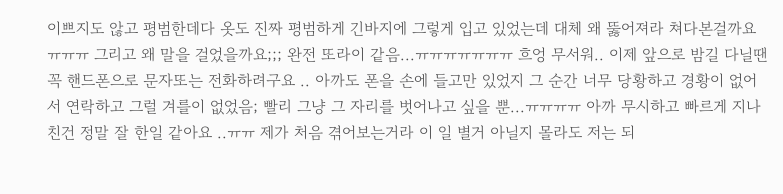이쁘지도 않고 평범한데다 옷도 진짜 평범하게 긴바지에 그렇게 입고 있었는데 대체 왜 뚫어져라 쳐다본걸까요 ㅠㅠㅠ 그리고 왜 말을 걸었을까요;;; 완전 또라이 같음...ㅠㅠㅠㅠㅠㅠㅠ 흐엉 무서워.. 이제 앞으로 밤길 다닐땐 꼭 핸드폰으로 문자또는 전화하려구요 .. 아까도 폰을 손에 들고만 있었지 그 순간 너무 당황하고 경황이 없어서 연락하고 그럴 겨를이 없었음; 빨리 그냥 그 자리를 벗어나고 싶을 뿐...ㅠㅠㅠㅠ 아까 무시하고 빠르게 지나친건 정말 잘 한일 같아요 ..ㅠㅠ 제가 처음 겪어보는거라 이 일 별거 아닐지 몰라도 저는 되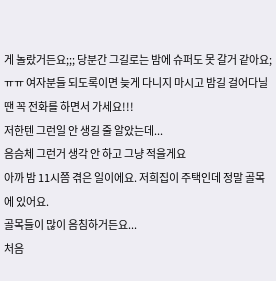게 놀랐거든요;;; 당분간 그길로는 밤에 슈퍼도 못 갈거 같아요;ㅠㅠ 여자분들 되도록이면 늦게 다니지 마시고 밤길 걸어다닐 땐 꼭 전화를 하면서 가세요!!!
저한텐 그런일 안 생길 줄 알았는데...
음슴체 그런거 생각 안 하고 그냥 적을게요
아까 밤 11시쯤 겪은 일이에요. 저희집이 주택인데 정말 골목에 있어요.
골목들이 많이 음침하거든요...
처음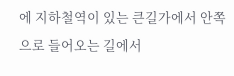에 지하철역이 있는 큰길가에서 안쪽으로 들어오는 길에서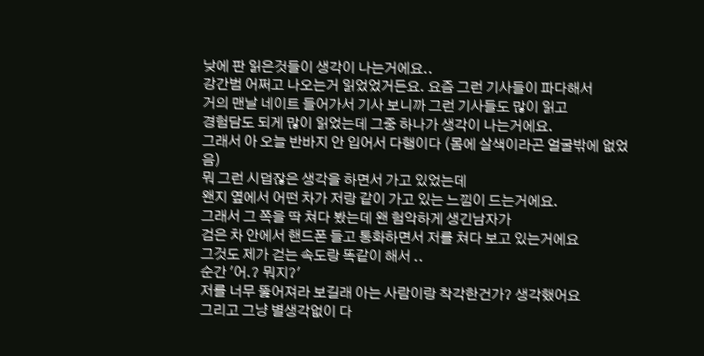낮에 판 읽은것들이 생각이 나는거에요..
강간범 어쩌고 나오는거 읽었었거든요. 요즘 그런 기사들이 파다해서
거의 맨날 네이트 들어가서 기사 보니까 그런 기사들도 많이 읽고
경험담도 되게 많이 읽었는데 그중 하나가 생각이 나는거에요.
그래서 아 오늘 반바지 안 입어서 다행이다 (몸에 살색이라곤 얼굴밖에 없었음)
뭐 그런 시덥잖은 생각을 하면서 가고 있었는데
왠지 옆에서 어떤 차가 저랑 같이 가고 있는 느낌이 드는거에요.
그래서 그 쪽을 딱 쳐다 봤는데 왠 험악하게 생긴남자가
검은 차 안에서 핸드폰 들고 통화하면서 저를 쳐다 보고 있는거에요
그것도 제가 걷는 속도랑 똑같이 해서 ..
순간 '어.? 뭐지?'
저를 너무 뚫어져라 보길래 아는 사람이랑 착각한건가? 생각했어요
그리고 그냥 별생각없이 다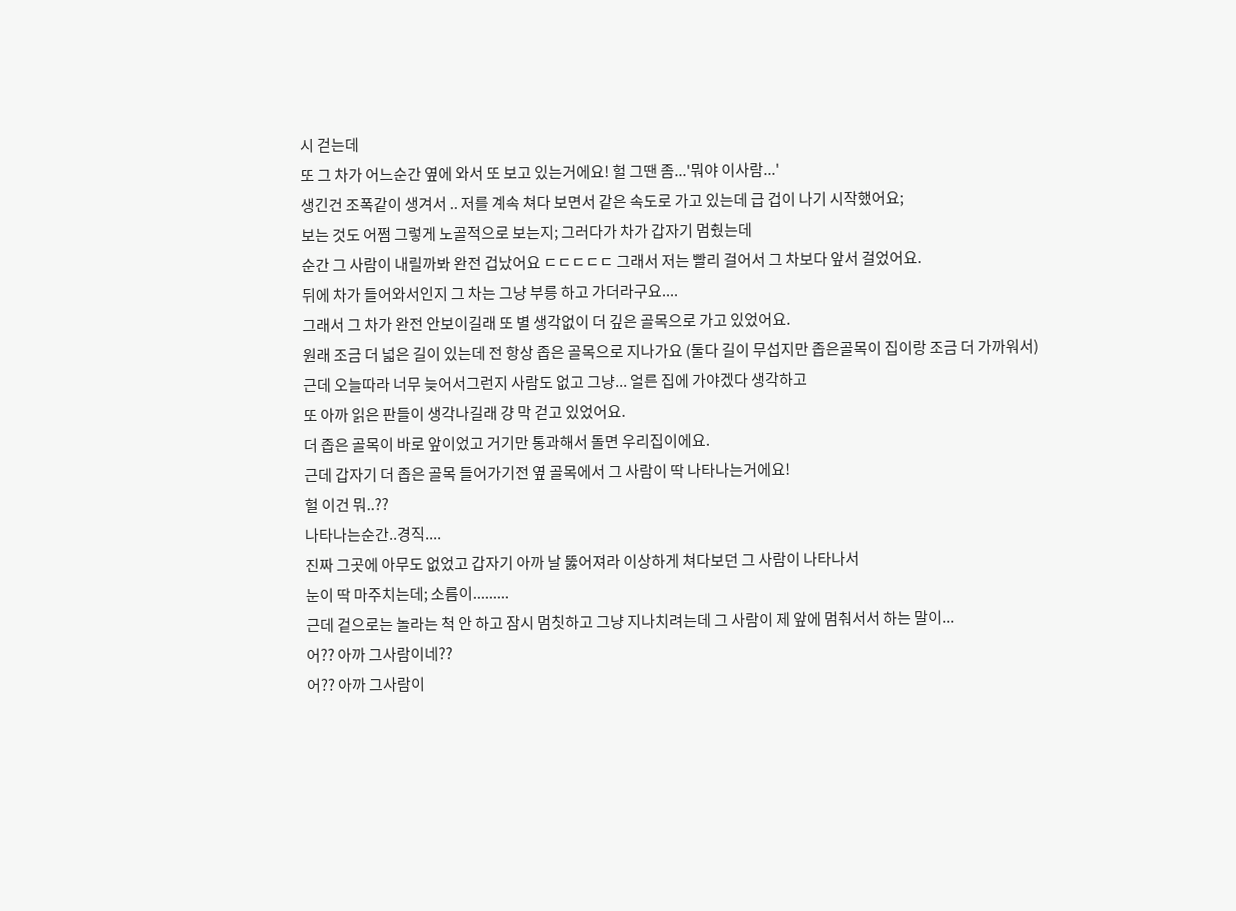시 걷는데
또 그 차가 어느순간 옆에 와서 또 보고 있는거에요! 헐 그땐 좀...'뭐야 이사람...'
생긴건 조폭같이 생겨서 .. 저를 계속 쳐다 보면서 같은 속도로 가고 있는데 급 겁이 나기 시작했어요;
보는 것도 어쩜 그렇게 노골적으로 보는지; 그러다가 차가 갑자기 멈췄는데
순간 그 사람이 내릴까봐 완전 겁났어요 ㄷㄷㄷㄷㄷ 그래서 저는 빨리 걸어서 그 차보다 앞서 걸었어요.
뒤에 차가 들어와서인지 그 차는 그냥 부릉 하고 가더라구요....
그래서 그 차가 완전 안보이길래 또 별 생각없이 더 깊은 골목으로 가고 있었어요.
원래 조금 더 넓은 길이 있는데 전 항상 좁은 골목으로 지나가요 (둘다 길이 무섭지만 좁은골목이 집이랑 조금 더 가까워서)
근데 오늘따라 너무 늦어서그런지 사람도 없고 그냥... 얼른 집에 가야겠다 생각하고
또 아까 읽은 판들이 생각나길래 걍 막 걷고 있었어요.
더 좁은 골목이 바로 앞이었고 거기만 통과해서 돌면 우리집이에요.
근데 갑자기 더 좁은 골목 들어가기전 옆 골목에서 그 사람이 딱 나타나는거에요!
헐 이건 뭐..??
나타나는순간..경직....
진짜 그곳에 아무도 없었고 갑자기 아까 날 뚫어져라 이상하게 쳐다보던 그 사람이 나타나서
눈이 딱 마주치는데; 소름이.........
근데 겉으로는 놀라는 척 안 하고 잠시 멈칫하고 그냥 지나치려는데 그 사람이 제 앞에 멈춰서서 하는 말이...
어?? 아까 그사람이네??
어?? 아까 그사람이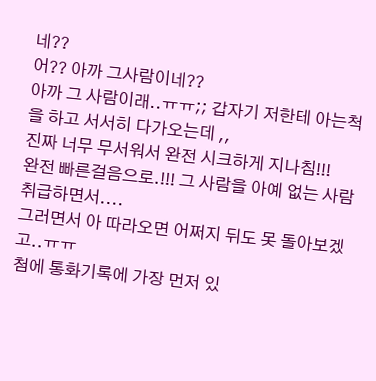네??
어?? 아까 그사람이네??
아까 그 사람이래..ㅠㅠ;; 갑자기 저한테 아는척을 하고 서서히 다가오는데 ,,
진짜 너무 무서워서 완전 시크하게 지나침!!!
완전 빠른걸음으로.!!! 그 사람을 아예 없는 사람 취급하면서....
그러면서 아 따라오면 어쩌지 뒤도 못 돌아보겠고..ㅠㅠ
첨에 통화기록에 가장 먼저 있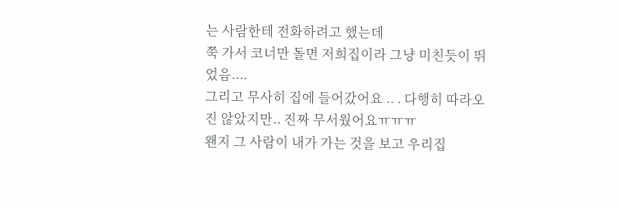는 사람한테 전화하려고 했는데
쭉 가서 코너만 돌면 저희집이라 그냥 미친듯이 뛰었음....
그리고 무사히 집에 들어갔어요 .. . 다행히 따라오진 않았지만.. 진짜 무서웠어요ㅠㅠㅠ
왠지 그 사람이 내가 가는 것을 보고 우리집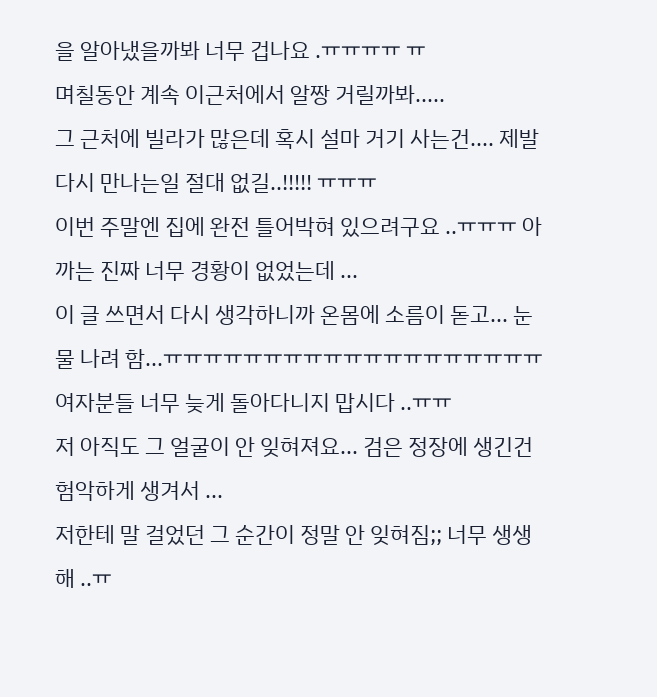을 알아냈을까봐 너무 겁나요 .ㅠㅠㅠㅠ ㅠ
며칠동안 계속 이근처에서 알짱 거릴까봐.....
그 근처에 빌라가 많은데 혹시 설마 거기 사는건.... 제발 다시 만나는일 절대 없길..!!!!! ㅠㅠㅠ
이번 주말엔 집에 완전 틀어박혀 있으려구요 ..ㅠㅠㅠ 아까는 진짜 너무 경황이 없었는데 ...
이 글 쓰면서 다시 생각하니까 온몸에 소름이 돋고... 눈물 나려 함...ㅠㅠㅠㅠㅠㅠㅠㅠㅠㅠㅠㅠㅠㅠㅠㅠㅠㅠㅠ
여자분들 너무 늦게 돌아다니지 맙시다 ..ㅠㅠ
저 아직도 그 얼굴이 안 잊혀져요... 검은 정장에 생긴건 험악하게 생겨서 ...
저한테 말 걸었던 그 순간이 정말 안 잊혀짐;; 너무 생생해 ..ㅠ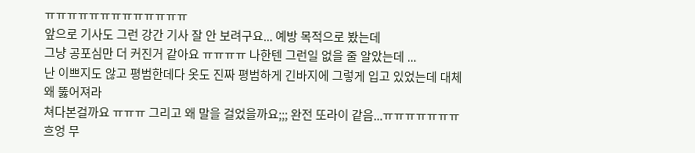ㅠㅠㅠㅠㅠㅠㅠㅠㅠㅠㅠㅠㅠ
앞으로 기사도 그런 강간 기사 잘 안 보려구요... 예방 목적으로 봤는데
그냥 공포심만 더 커진거 같아요 ㅠㅠㅠㅠ 나한텐 그런일 없을 줄 알았는데 ...
난 이쁘지도 않고 평범한데다 옷도 진짜 평범하게 긴바지에 그렇게 입고 있었는데 대체 왜 뚫어져라
쳐다본걸까요 ㅠㅠㅠ 그리고 왜 말을 걸었을까요;;; 완전 또라이 같음...ㅠㅠㅠㅠㅠㅠㅠ 흐엉 무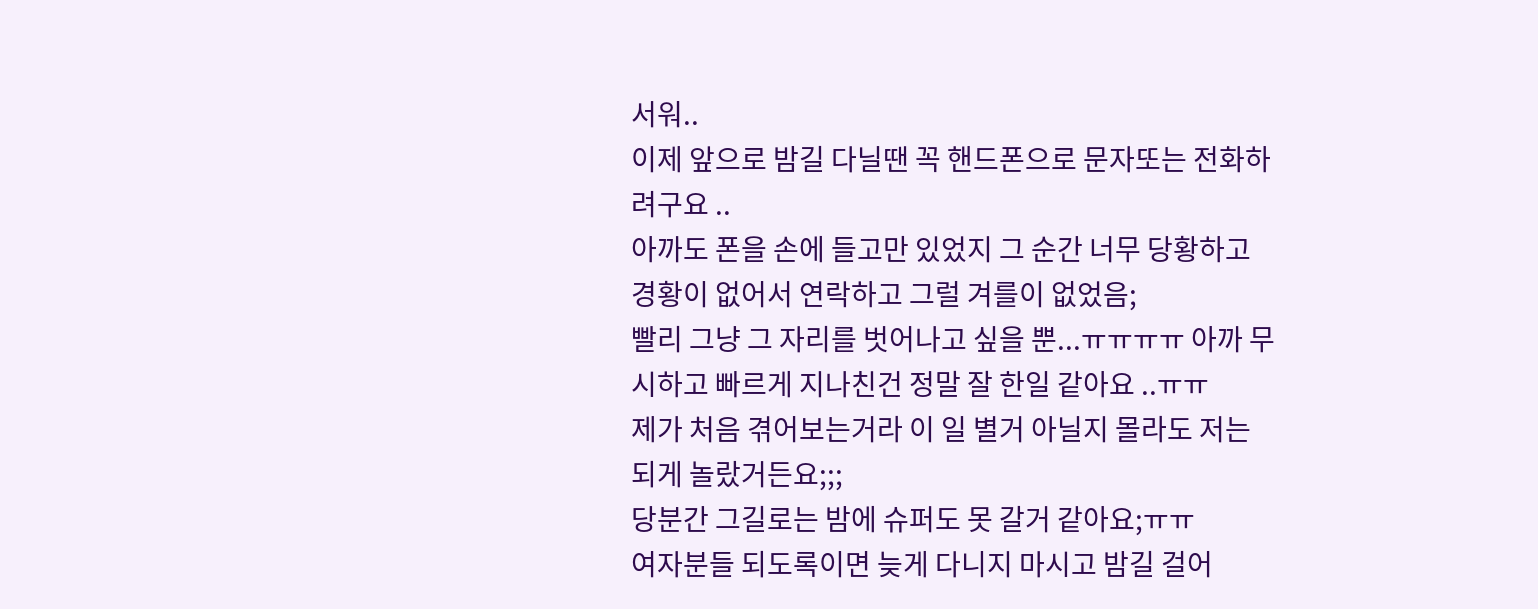서워..
이제 앞으로 밤길 다닐땐 꼭 핸드폰으로 문자또는 전화하려구요 ..
아까도 폰을 손에 들고만 있었지 그 순간 너무 당황하고 경황이 없어서 연락하고 그럴 겨를이 없었음;
빨리 그냥 그 자리를 벗어나고 싶을 뿐...ㅠㅠㅠㅠ 아까 무시하고 빠르게 지나친건 정말 잘 한일 같아요 ..ㅠㅠ
제가 처음 겪어보는거라 이 일 별거 아닐지 몰라도 저는 되게 놀랐거든요;;;
당분간 그길로는 밤에 슈퍼도 못 갈거 같아요;ㅠㅠ
여자분들 되도록이면 늦게 다니지 마시고 밤길 걸어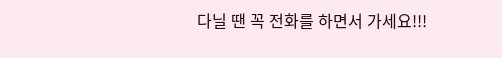다닐 땐 꼭 전화를 하면서 가세요!!!